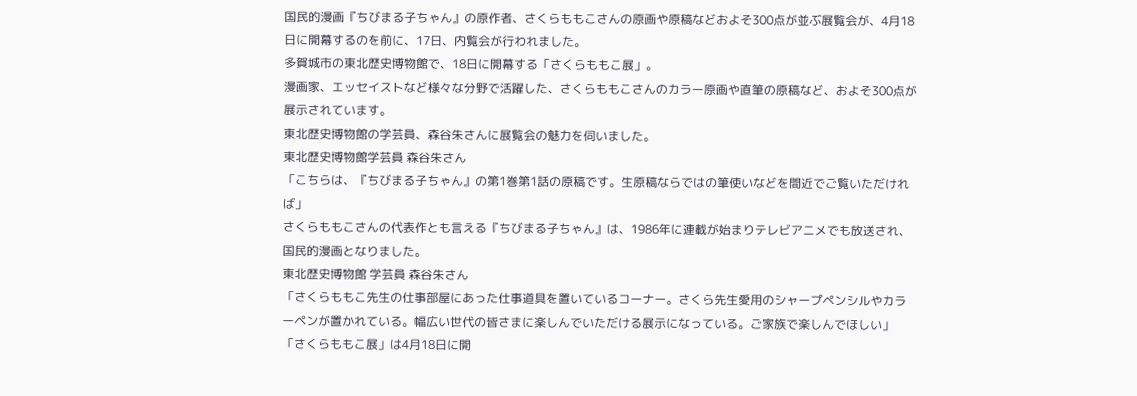国民的漫画『ちびまる子ちゃん』の原作者、さくらももこさんの原画や原稿などおよそ300点が並ぶ展覧会が、4月18日に開幕するのを前に、17日、内覧会が行われました。
多賀城市の東北歴史博物館で、18日に開幕する「さくらももこ展」。
漫画家、エッセイストなど様々な分野で活躍した、さくらももこさんのカラー原画や直筆の原稿など、およそ300点が展示されています。
東北歴史博物館の学芸員、森谷朱さんに展覧会の魅力を伺いました。
東北歴史博物館学芸員 森谷朱さん
「こちらは、『ちびまる子ちゃん』の第1巻第1話の原稿です。生原稿ならではの筆使いなどを間近でご覧いただければ」
さくらももこさんの代表作とも言える『ちびまる子ちゃん』は、1986年に連載が始まりテレビアニメでも放送され、国民的漫画となりました。
東北歴史博物館 学芸員 森谷朱さん
「さくらももこ先生の仕事部屋にあった仕事道具を置いているコーナー。さくら先生愛用のシャープペンシルやカラーペンが置かれている。幅広い世代の皆さまに楽しんでいただける展示になっている。ご家族で楽しんでほしい」
「さくらももこ展」は4月18日に開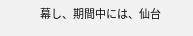幕し、期間中には、仙台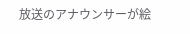放送のアナウンサーが絵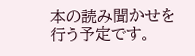本の読み聞かせを行う予定です。